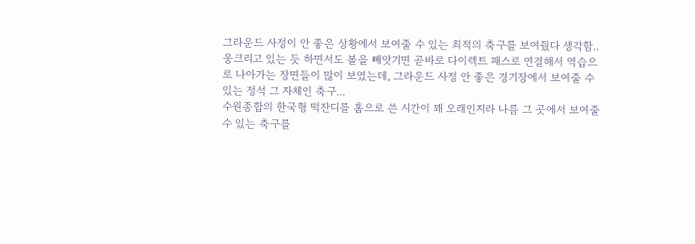그라운드 사정이 안 좋은 상황에서 보여줄 수 있는 최적의 축구를 보여줬다 생각함..
웅크리고 있는 듯 하면서도 볼을 빼앗기면 곧바로 다이렉트 패스로 연결해서 역습으
로 나아가는 장면들이 많이 보였는데, 그라운드 사정 안 좋은 경기장에서 보여줄 수
있는 정석 그 자체인 축구...
수원종합의 한국형 떡잔디를 홈으로 쓴 시간이 꽤 오래인지라 나름 그 곳에서 보여줄
수 있는 축구를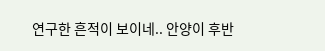연구한 흔적이 보이네.. 안양이 후반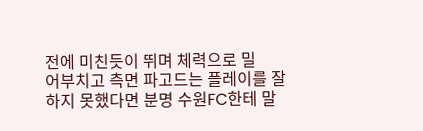전에 미친듯이 뛰며 체력으로 밀
어부치고 측면 파고드는 플레이를 잘 하지 못했다면 분명 수원FC한테 말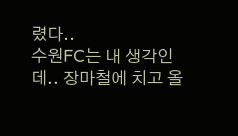렸다..
수원FC는 내 생각인데.. 장마철에 치고 올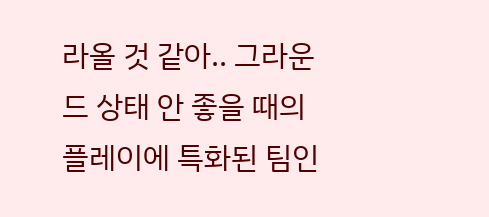라올 것 같아.. 그라운드 상태 안 좋을 때의
플레이에 특화된 팀인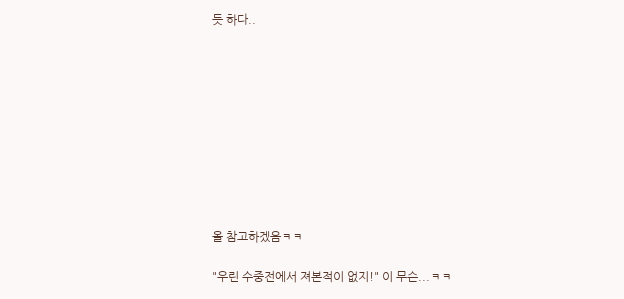듯 하다..










올 참고하겠음ㅋㅋ

"우린 수중전에서 져본적이 없지!" 이 무슨...ㅋㅋ